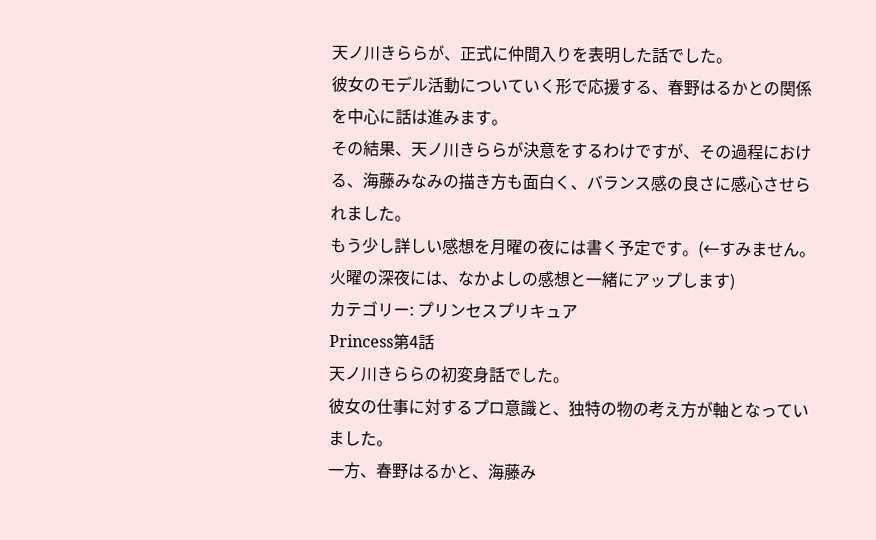天ノ川きららが、正式に仲間入りを表明した話でした。
彼女のモデル活動についていく形で応援する、春野はるかとの関係を中心に話は進みます。
その結果、天ノ川きららが決意をするわけですが、その過程における、海藤みなみの描き方も面白く、バランス感の良さに感心させられました。
もう少し詳しい感想を月曜の夜には書く予定です。(←すみません。火曜の深夜には、なかよしの感想と一緒にアップします)
カテゴリー: プリンセスプリキュア
Princess第4話
天ノ川きららの初変身話でした。
彼女の仕事に対するプロ意識と、独特の物の考え方が軸となっていました。
一方、春野はるかと、海藤み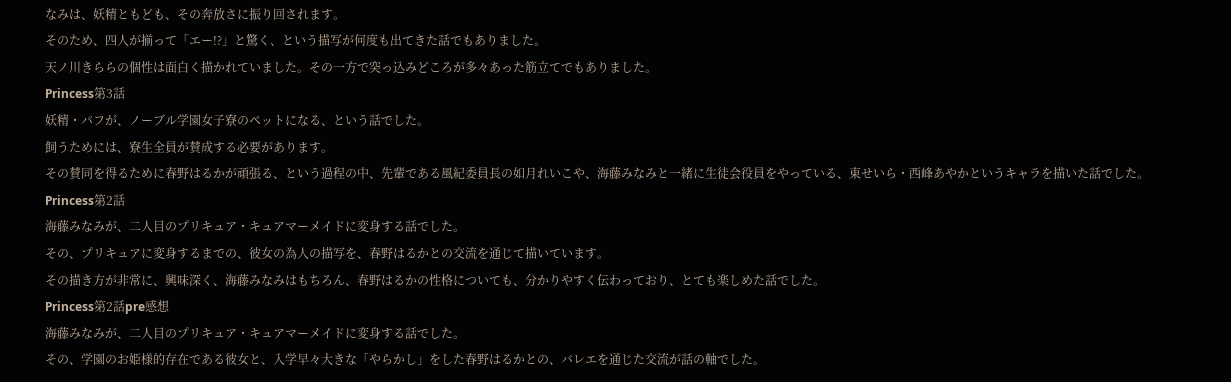なみは、妖精ともども、その奔放さに振り回されます。
そのため、四人が揃って「エー!?」と驚く、という描写が何度も出てきた話でもありました。
天ノ川きららの個性は面白く描かれていました。その一方で突っ込みどころが多々あった筋立てでもありました。
Princess第3話
妖精・パフが、ノーブル学園女子寮のペットになる、という話でした。
飼うためには、寮生全員が賛成する必要があります。
その賛同を得るために春野はるかが頑張る、という過程の中、先輩である風紀委員長の如月れいこや、海藤みなみと一緒に生徒会役員をやっている、東せいら・西峰あやかというキャラを描いた話でした。
Princess第2話
海藤みなみが、二人目のプリキュア・キュアマーメイドに変身する話でした。
その、プリキュアに変身するまでの、彼女の為人の描写を、春野はるかとの交流を通じて描いています。
その描き方が非常に、興味深く、海藤みなみはもちろん、春野はるかの性格についても、分かりやすく伝わっており、とても楽しめた話でした。
Princess第2話pre感想
海藤みなみが、二人目のプリキュア・キュアマーメイドに変身する話でした。
その、学園のお姫様的存在である彼女と、入学早々大きな「やらかし」をした春野はるかとの、バレエを通じた交流が話の軸でした。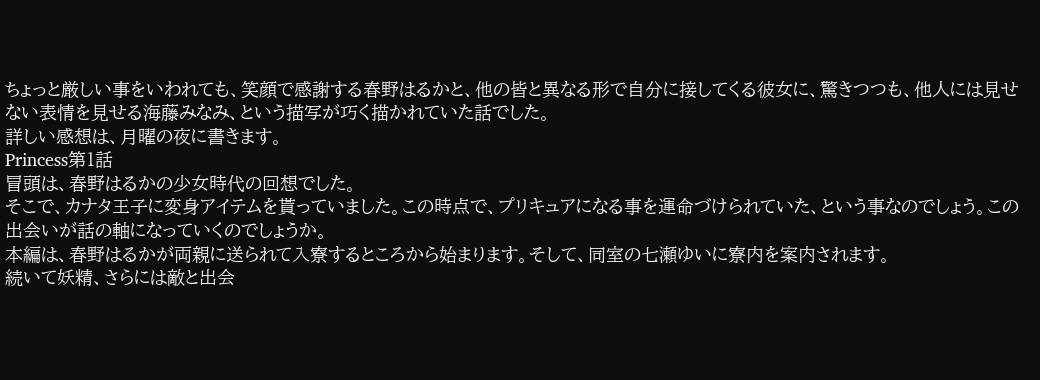ちょっと厳しい事をいわれても、笑顔で感謝する春野はるかと、他の皆と異なる形で自分に接してくる彼女に、驚きつつも、他人には見せない表情を見せる海藤みなみ、という描写が巧く描かれていた話でした。
詳しい感想は、月曜の夜に書きます。
Princess第1話
冒頭は、春野はるかの少女時代の回想でした。
そこで、カナタ王子に変身アイテムを貰っていました。この時点で、プリキュアになる事を運命づけられていた、という事なのでしょう。この出会いが話の軸になっていくのでしょうか。
本編は、春野はるかが両親に送られて入寮するところから始まります。そして、同室の七瀬ゆいに寮内を案内されます。
続いて妖精、さらには敵と出会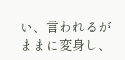い、言われるがままに変身し、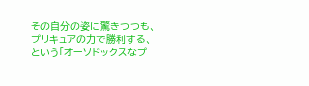その自分の姿に驚きつつも、プリキュアの力で勝利する、という「オーソドックスなプ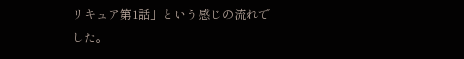リキュア第1話」という感じの流れでした。